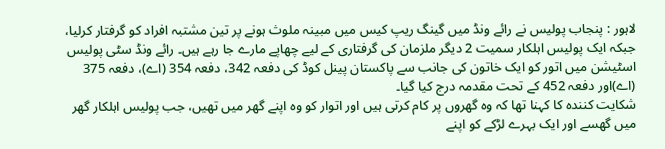لاہور : پنجاب پولیس نے رائے ونڈ میں گینگ ریپ کیس میں مبینہ ملوث ہونے پر تین مشتبہ افراد کو گرفتار کرلیا، جبکہ ایک پولیس اہلکار سمیت 2 دیگر ملزمان کی گرفتاری کے لیے چھاپے مارے جا رہے ہیں۔ رائے ونڈ سٹی پولیس اسٹیشن میں اتور کو ایک خاتون کی جانب سے پاکستان پینل کوڈ کی دفعہ 342، دفعہ 354 (اے)، دفعہ 375 (اے)اور دفعہ 452 کے تحت مقدمہ درج کیا گیا۔
شکایت کنندہ کا کہنا تھا کہ وہ گھروں پر کام کرتی ہیں اور اتوار کو وہ اپنے گھر میں تھیں، جب پولیس اہلکار گھر میں گھسے اور ایک بہرے لڑکے کو اپنے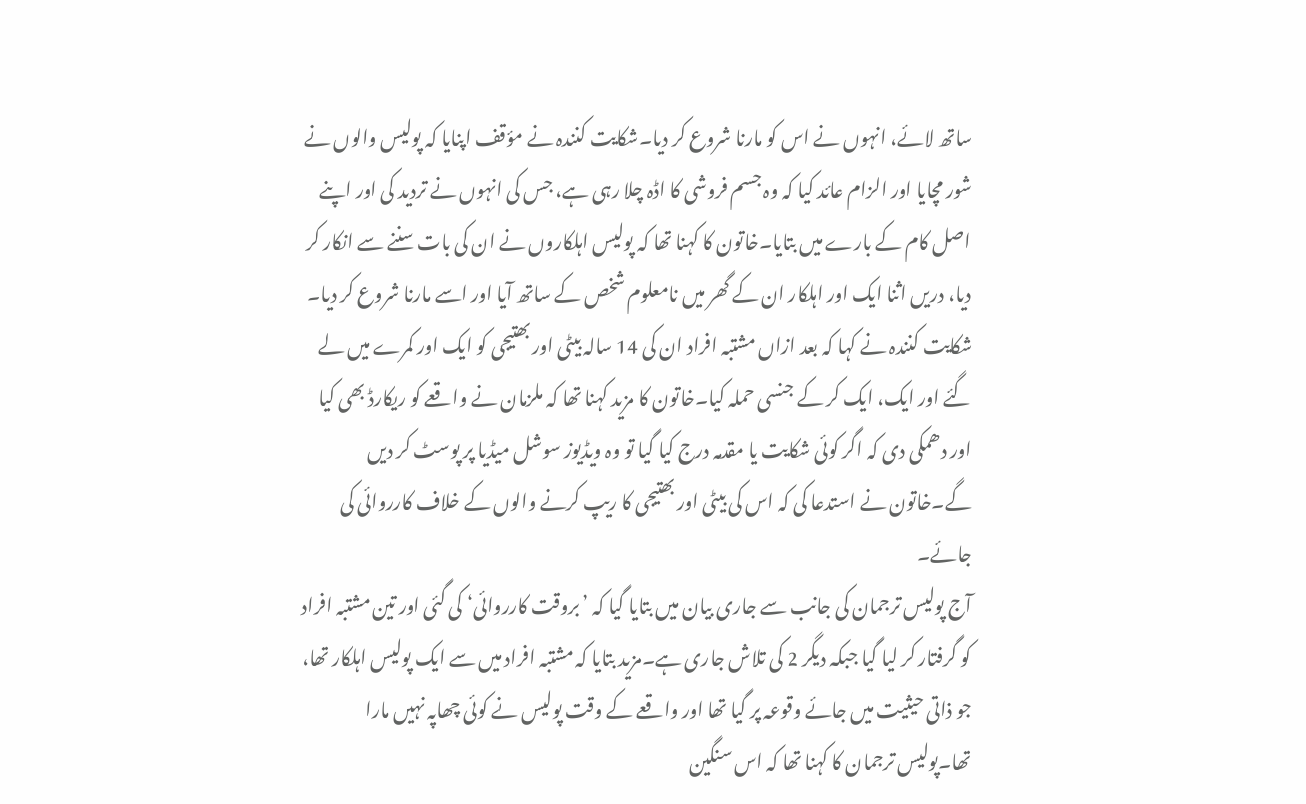ساتھ لائے، انہوں نے اس کو مارنا شروع کر دیا۔شکایت کنندہ نے مؤقف اپنایا کہ پولیس والوں نے شور مچایا اور الزام عائد کیا کہ وہ جسم فروشی کا اڈہ چلا رہی ہے، جس کی انہوں نے تردید کی اور اپنے اصل کام کے بارے میں بتایا۔خاتون کا کہنا تھا کہ پولیس اہلکاروں نے ان کی بات سننے سے انکار کر دیا، دریں اثنا ایک اور اہلکار ان کے گھر میں نامعلوم شخص کے ساتھ آیا اور اسے مارنا شروع کر دیا۔
شکایت کنندہ نے کہا کہ بعد ازاں مشتبہ افراد ان کی 14 سالہ بیٹی اور بھتیجی کو ایک اور کمرے میں لے گئے اور ایک، ایک کر کے جنسی حملہ کیا۔خاتون کا مزید کہنا تھا کہ ملزمان نے واقعے کو ریکارڈ بھی کیا اور دھمکی دی کہ اگر کوئی شکایت یا مقدمہ درج کیا گیا تو وہ ویڈیوز سوشل میڈیا پر پوسٹ کر دیں گے۔خاتون نے استدعا کی کہ اس کی بیٹی اور بھتیجی کا ریپ کرنے والوں کے خلاف کارروائی کی جائے۔
آج پولیس ترجمان کی جانب سے جاری بیان میں بتایا گیا کہ ’بروقت کارروائی‘ کی گئی اور تین مشتبہ افراد کو گرفتار کر لیا گیا جبکہ دیگر 2 کی تلاش جاری ہے۔مزید بتایا کہ مشتبہ افراد میں سے ایک پولیس اہلکار تھا، جو ذاتی حیثیت میں جائے وقوعہ پر گیا تھا اور واقعے کے وقت پولیس نے کوئی چھاپہ نہیں مارا تھا۔پولیس ترجمان کا کہنا تھا کہ اس سنگین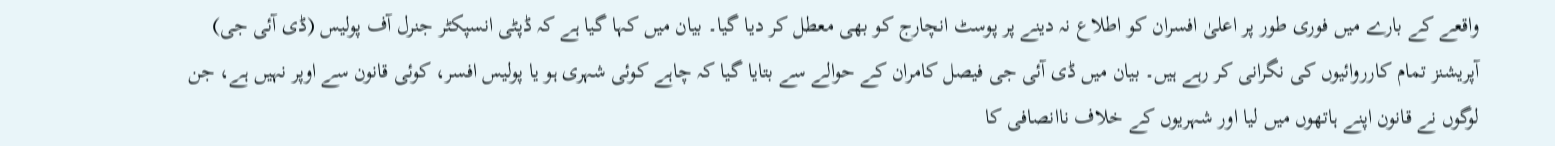واقعے کے بارے میں فوری طور پر اعلیٰ افسران کو اطلاع نہ دینے پر پوسٹ انچارج کو بھی معطل کر دیا گیا۔ بیان میں کہا گیا ہے کہ ڈپٹی انسپکٹر جنرل آف پولیس (ڈی آئی جی) آپریشنز تمام کارروائیوں کی نگرانی کر رہے ہیں۔ بیان میں ڈی آئی جی فیصل کامران کے حوالے سے بتایا گیا کہ چاہے کوئی شہری ہو یا پولیس افسر، کوئی قانون سے اوپر نہیں ہے، جن لوگوں نے قانون اپنے ہاتھوں میں لیا اور شہریوں کے خلاف ناانصافی کا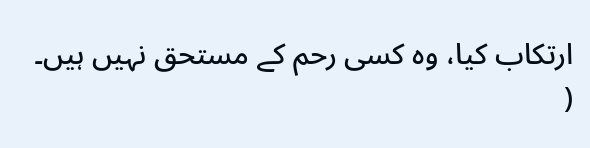ارتکاب کیا، وہ کسی رحم کے مستحق نہیں ہیں۔
(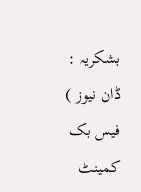بشکریہ : ڈان نیوز )
فیس بک کمینٹ